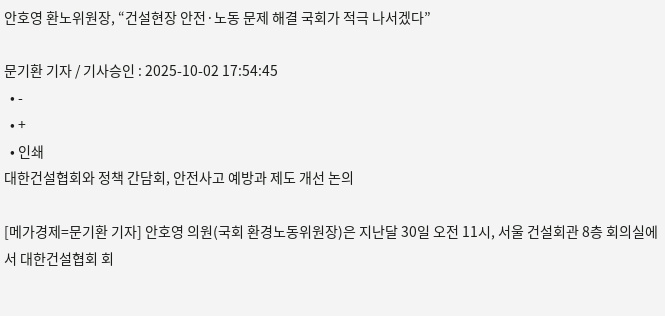안호영 환노위원장, “건설현장 안전·노동 문제 해결 국회가 적극 나서겠다”

문기환 기자 / 기사승인 : 2025-10-02 17:54:45
  • -
  • +
  • 인쇄
대한건설협회와 정책 간담회, 안전사고 예방과 제도 개선 논의

[메가경제=문기환 기자] 안호영 의원(국회 환경노동위원장)은 지난달 30일 오전 11시, 서울 건설회관 8층 회의실에서 대한건설협회 회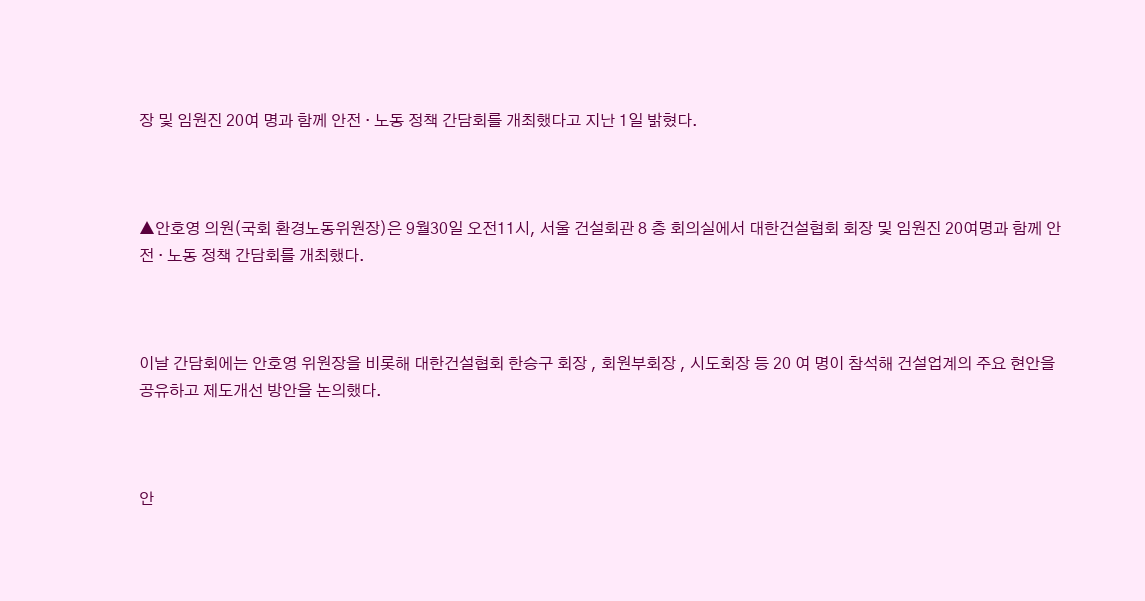장 및 임원진 20여 명과 함께 안전 · 노동 정책 간담회를 개최했다고 지난 1일 밝혔다.



▲안호영 의원(국회 환경노동위원장)은 9월30일 오전11시, 서울 건설회관 8 층 회의실에서 대한건설협회 회장 및 임원진 20여명과 함께 안전 · 노동 정책 간담회를 개최했다.



이날 간담회에는 안호영 위원장을 비롯해 대한건설협회 한승구 회장 , 회원부회장 , 시도회장 등 20 여 명이 참석해 건설업계의 주요 현안을 공유하고 제도개선 방안을 논의했다.



안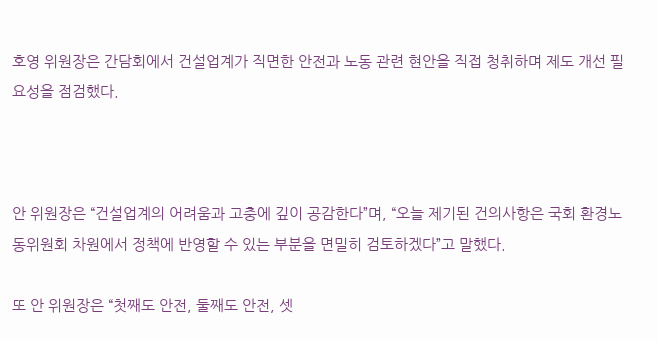호영 위원장은 간담회에서 건설업계가 직면한 안전과 노동 관련 현안을 직접 청취하며 제도 개선 필요성을 점검했다.



안 위원장은 “건설업계의 어려움과 고충에 깊이 공감한다”며, “오늘 제기된 건의사항은 국회 환경노동위원회 차원에서 정책에 반영할 수 있는 부분을 면밀히 검토하겠다”고 말했다.

또 안 위원장은 “첫째도 안전, 둘째도 안전, 셋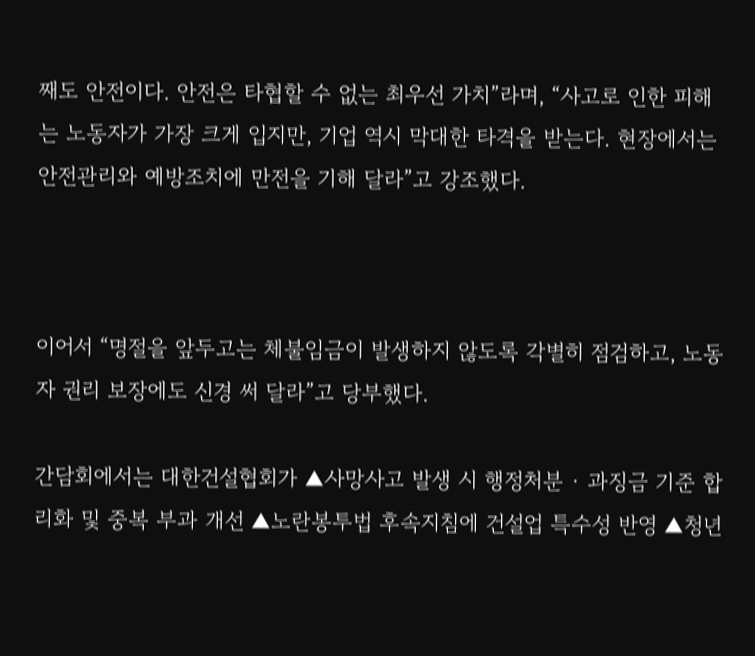째도 안전이다. 안전은 타협할 수 없는 최우선 가치”라며, “사고로 인한 피해는 노동자가 가장 크게 입지만, 기업 역시 막대한 타격을 받는다. 현장에서는 안전관리와 예방조치에 만전을 기해 달라”고 강조했다.



이어서 “명절을 앞두고는 체불임금이 발생하지 않도록 각별히 점검하고, 노동자 권리 보장에도 신경 써 달라”고 당부했다.

간담회에서는 대한건설협회가 ▲사망사고 발생 시 행정처분 · 과징금 기준 합리화 및 중복 부과 개선 ▲노란봉투법 후속지침에 건설업 특수성 반영 ▲청년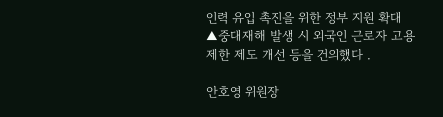인력 유입 촉진을 위한 정부 지원 확대 ▲중대재해 발생 시 외국인 근로자 고용제한 제도 개선 등을 건의했다 .

안호영 위원장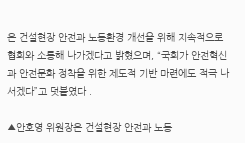은 건설현장 안전과 노동환경 개선을 위해 지속적으로 협회와 소통해 나가겠다고 밝혔으며, “국회가 안전혁신과 안전문화 정착을 위한 제도적 기반 마련에도 적극 나서겠다”고 덧붙였다 .

▲안호영 위원장은 건설현장 안전과 노동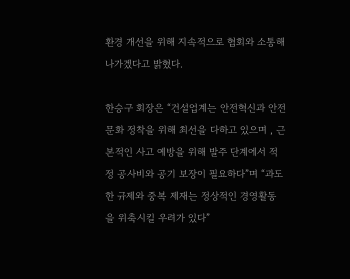환경 개선을 위해 지속적으로 협회와 소통해 나가겠다고 밝혔다.

한승구 회장은 “건설업계는 안전혁신과 안전문화 정착을 위해 최선을 다하고 있으며 , 근본적인 사고 예방을 위해 발주 단계에서 적정 공사비와 공기 보장이 필요하다”며 “과도한 규제와 중복 제재는 정상적인 경영활동을 위축시킬 우려가 있다”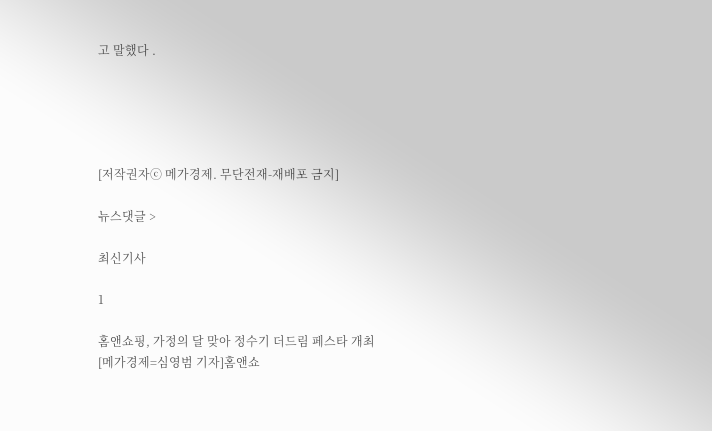고 말했다 .





[저작권자ⓒ 메가경제. 무단전재-재배포 금지]

뉴스댓글 >

최신기사

1

홈앤쇼핑, 가정의 달 맞아 정수기 더드림 페스타 개최
[메가경제=심영범 기자]홈앤쇼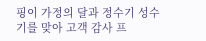핑이 가정의 달과 정수기 성수기를 맞아 고객 감사 프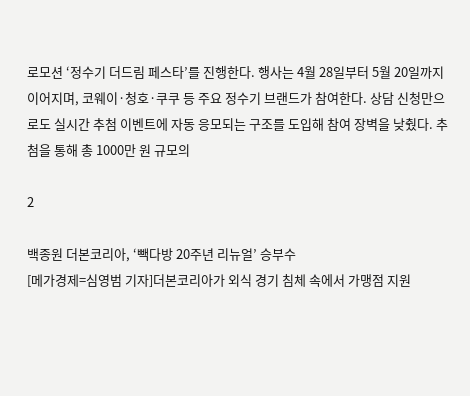로모션 ‘정수기 더드림 페스타’를 진행한다. 행사는 4월 28일부터 5월 20일까지 이어지며, 코웨이·청호·쿠쿠 등 주요 정수기 브랜드가 참여한다. 상담 신청만으로도 실시간 추첨 이벤트에 자동 응모되는 구조를 도입해 참여 장벽을 낮췄다. 추첨을 통해 총 1000만 원 규모의

2

백종원 더본코리아, ‘빽다방 20주년 리뉴얼’ 승부수
[메가경제=심영범 기자]더본코리아가 외식 경기 침체 속에서 가맹점 지원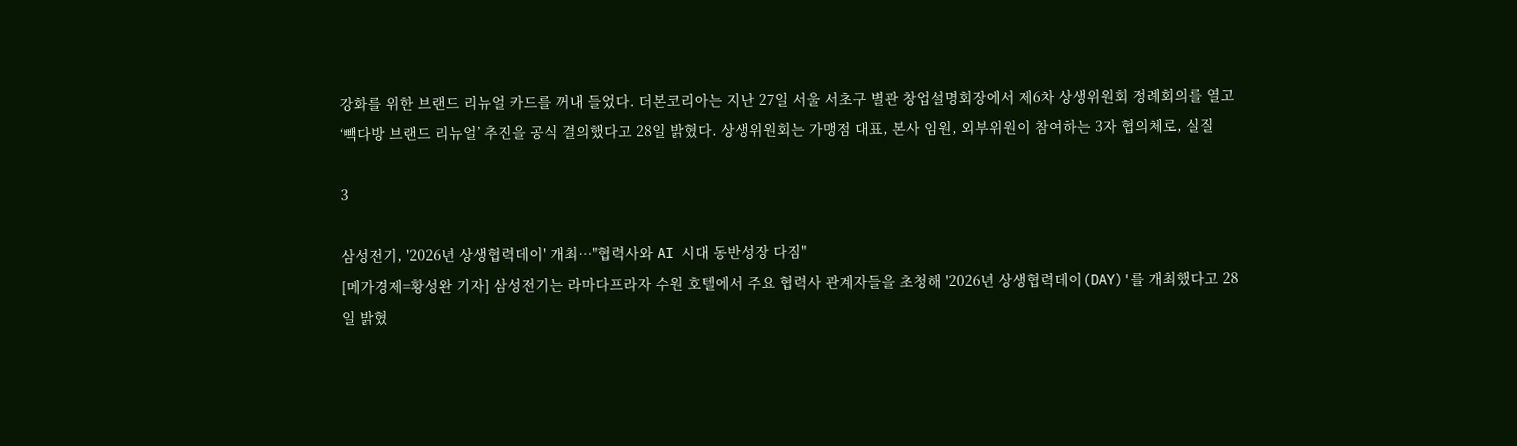강화를 위한 브랜드 리뉴얼 카드를 꺼내 들었다. 더본코리아는 지난 27일 서울 서초구 별관 창업설명회장에서 제6차 상생위원회 정례회의를 열고 ‘빽다방 브랜드 리뉴얼’ 추진을 공식 결의했다고 28일 밝혔다. 상생위원회는 가맹점 대표, 본사 임원, 외부위원이 참여하는 3자 협의체로, 실질

3

삼성전기, '2026년 상생협력데이' 개최…"협력사와 AI 시대 동반성장 다짐"
[메가경제=황성완 기자] 삼성전기는 라마다프라자 수원 호텔에서 주요 협력사 관계자들을 초청해 '2026년 상생협력데이(DAY)'를 개최했다고 28일 밝혔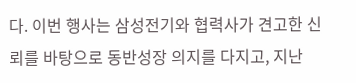다. 이번 행사는 삼성전기와 협력사가 견고한 신뢰를 바탕으로 동반성장 의지를 다지고, 지난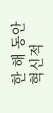한 해 동안 혁신적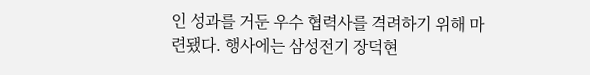인 성과를 거둔 우수 협력사를 격려하기 위해 마련됐다. 행사에는 삼성전기 장덕현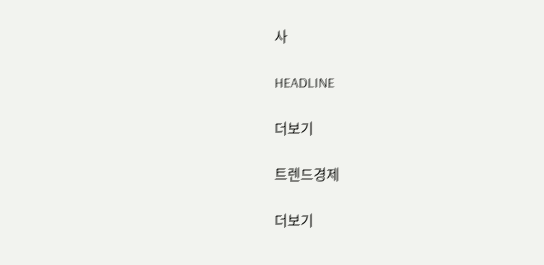사

HEADLINE

더보기

트렌드경제

더보기